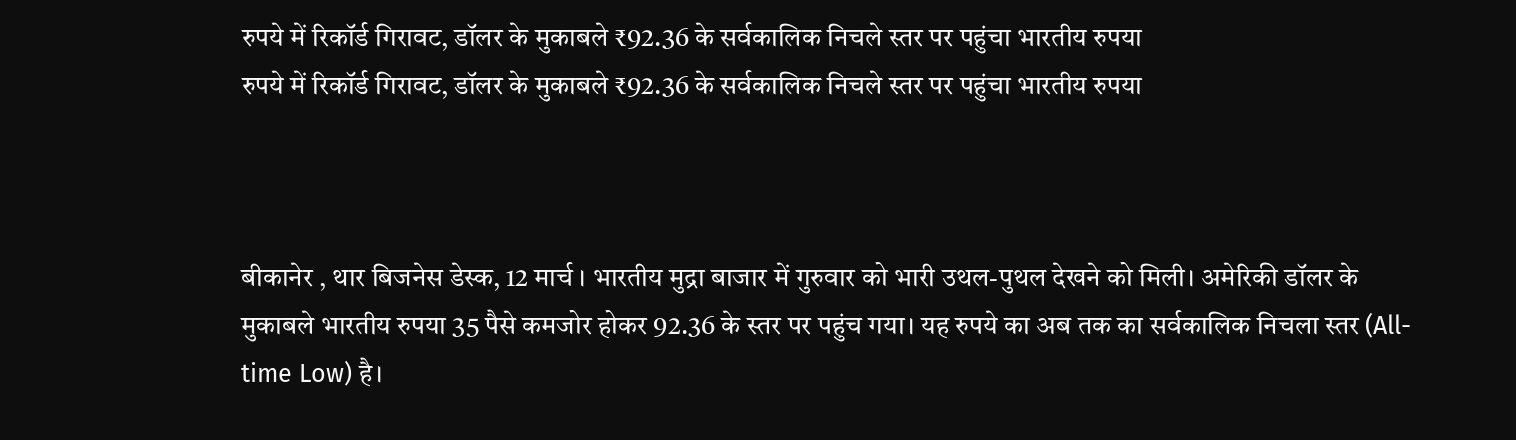रुपये में रिकॉर्ड गिरावट, डॉलर के मुकाबले ₹92.36 के सर्वकालिक निचले स्तर पर पहुंचा भारतीय रुपया
रुपये में रिकॉर्ड गिरावट, डॉलर के मुकाबले ₹92.36 के सर्वकालिक निचले स्तर पर पहुंचा भारतीय रुपया



बीकानेर , थार बिजनेस डेस्क, 12 मार्च । भारतीय मुद्रा बाजार में गुरुवार को भारी उथल-पुथल देखने को मिली। अमेरिकी डॉलर के मुकाबले भारतीय रुपया 35 पैसे कमजोर होकर 92.36 के स्तर पर पहुंच गया। यह रुपये का अब तक का सर्वकालिक निचला स्तर (All-time Low) है।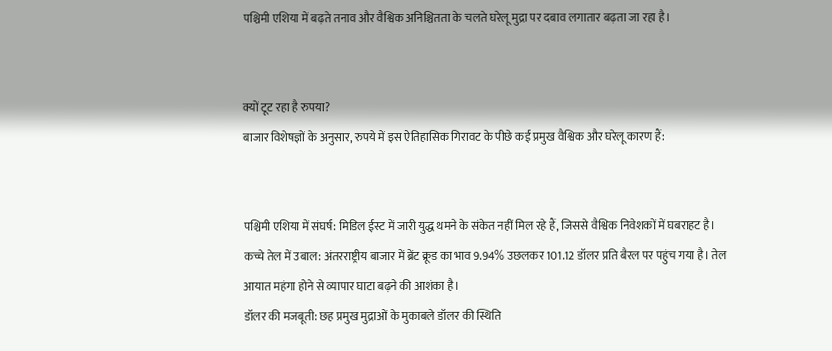पश्चिमी एशिया में बढ़ते तनाव और वैश्विक अनिश्चितता के चलते घरेलू मुद्रा पर दबाव लगातार बढ़ता जा रहा है।


क्यों टूट रहा है रुपया?
बाजार विशेषज्ञों के अनुसार, रुपये में इस ऐतिहासिक गिरावट के पीछे कई प्रमुख वैश्विक और घरेलू कारण हैं:


पश्चिमी एशिया में संघर्ष: मिडिल ईस्ट में जारी युद्ध थमने के संकेत नहीं मिल रहे हैं, जिससे वैश्विक निवेशकों में घबराहट है।
कच्चे तेल में उबाल: अंतरराष्ट्रीय बाजार में ब्रेंट क्रूड का भाव 9.94% उछलकर 101.12 डॉलर प्रति बैरल पर पहुंच गया है। तेल आयात महंगा होने से व्यापार घाटा बढ़ने की आशंका है।
डॉलर की मजबूती: छह प्रमुख मुद्राओं के मुकाबले डॉलर की स्थिति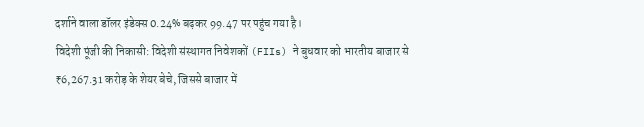दर्शाने वाला डॉलर इंडेक्स 0.24% बढ़कर 99.47 पर पहुंच गया है।
विदेशी पूंजी की निकासी: विदेशी संस्थागत निवेशकों (FIIs) ने बुधवार को भारतीय बाजार से ₹6,267.31 करोड़ के शेयर बेचे, जिससे बाजार में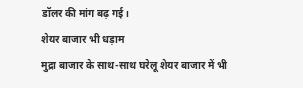डॉलर की मांग बढ़ गई।
शेयर बाजार भी धड़ाम
मुद्रा बाजार के साथ-साथ घरेलू शेयर बाजार में भी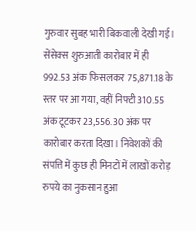गुरुवार सुबह भारी बिकवाली देखी गई। सेंसेक्स शुरुआती कारोबार में ही 992.53 अंक फिसलकर 75,871.18 के स्तर पर आ गया, वहीं निफ्टी 310.55 अंक टूटकर 23,556.30 अंक पर कारोबार करता दिखा। निवेशकों की संपत्ति में कुछ ही मिनटों में लाखों करोड़ रुपये का नुकसान हुआ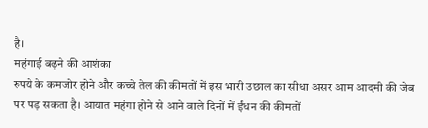है।
महंगाई बढ़ने की आशंका
रुपये के कमजोर होने और कच्चे तेल की कीमतों में इस भारी उछाल का सीधा असर आम आदमी की जेब पर पड़ सकता है। आयात महंगा होने से आने वाले दिनों में ईंधन की कीमतों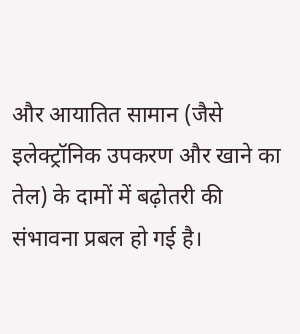और आयातित सामान (जैसे इलेक्ट्रॉनिक उपकरण और खाने का तेल) के दामों में बढ़ोतरी की संभावना प्रबल हो गई है।